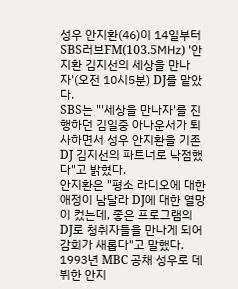성우 안지환(46)이 14일부터 SBS러브FM(103.5㎒) '안지환 김지선의 세상을 만나자'(오전 10시5분) DJ를 맡았다.
SBS는 "'세상을 만나자'를 진행하던 김일중 아나운서가 퇴사하면서 성우 안지환을 기존 DJ 김지선의 파트너로 낙점했다"고 밝혔다.
안지환은 "평소 라디오에 대한 애정이 남달라 DJ에 대한 열망이 컸는데, 좋은 프로그램의 DJ로 청취자들을 만나게 되어 감회가 새롭다"고 말했다.
1993년 MBC 공채 성우로 데뷔한 안지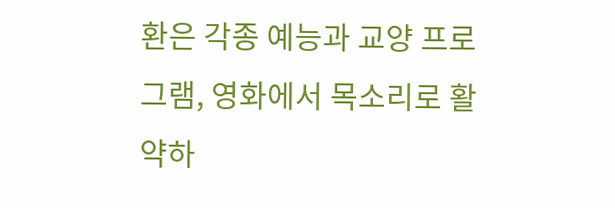환은 각종 예능과 교양 프로그램, 영화에서 목소리로 활약하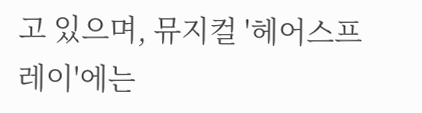고 있으며, 뮤지컬 '헤어스프레이'에는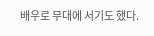배우로 무대에 서기도 했다.